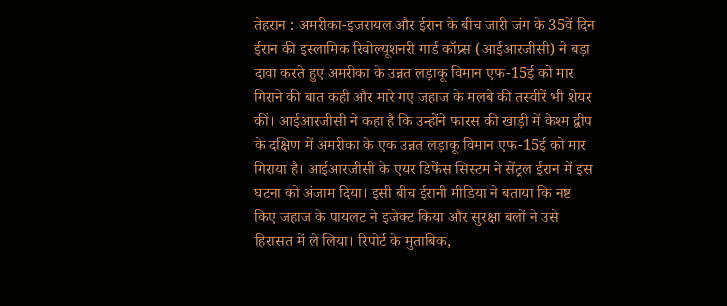तेहरान : अमरीका-इजरायल और ईरान के बीच जारी जंग के 35वें दिन ईरान की इस्लामिक रिवोल्यूशनरी गार्ड कॉप्र्स (आईआरजीसी) ने बड़ा दावा करते हुए अमरीका के उन्नत लड़ाकू विमान एफ-15ई को मार गिराने की बात कही और मारे गए जहाज के मलबे की तस्वीरें भी शेयर कीं। आईआरजीसी ने कहा है कि उन्होंने फारस की खाड़ी में केश्म द्वीप के दक्षिण में अमरीका के एक उन्नत लड़ाकू विमान एफ-15ई को मार गिराया है। आईआरजीसी के एयर डिफेंस सिस्टम ने सेंट्रल ईरान में इस घटना को अंजाम दिया। इसी बीच ईरानी मीडिया ने बताया कि नष्ट किए जहाज के पायलट ने इजेक्ट किया और सुरक्षा बलों ने उसे हिरासत में ले लिया। रिपोर्ट के मुताबिक,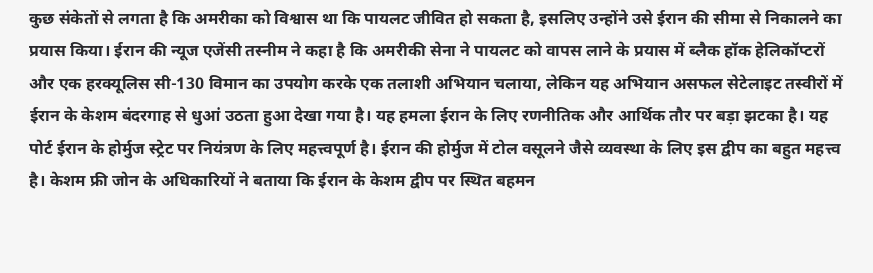कुछ संकेतों से लगता है कि अमरीका को विश्वास था कि पायलट जीवित हो सकता है, इसलिए उन्होंने उसे ईरान की सीमा से निकालने का प्रयास किया। ईरान की न्यूज एजेंसी तस्नीम ने कहा है कि अमरीकी सेना ने पायलट को वापस लाने के प्रयास में ब्लैक हॉक हेलिकॉप्टरों और एक हरक्यूलिस सी-130 विमान का उपयोग करके एक तलाशी अभियान चलाया, लेकिन यह अभियान असफल सेटेलाइट तस्वीरों में ईरान के केशम बंदरगाह से धुआं उठता हुआ देखा गया है। यह हमला ईरान के लिए रणनीतिक और आर्थिक तौर पर बड़ा झटका है। यह पोर्ट ईरान के होर्मुज स्ट्रेट पर नियंत्रण के लिए महत्त्वपूर्ण है। ईरान की होर्मुज में टोल वसूलने जैसे व्यवस्था के लिए इस द्वीप का बहुत महत्त्व है। केशम फ्री जोन के अधिकारियों ने बताया कि ईरान के केशम द्वीप पर स्थित बहमन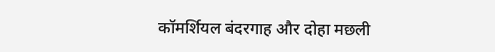कॉमर्शियल बंदरगाह और दोहा मछली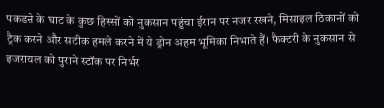पकडऩे के घाट के कुछ हिस्सों को नुकसान पहुंचा ईरान पर नजर रखने, मिसाइल ठिकानों को ट्रैक करने और सटीक हमले करने में ये ड्रोन अहम भूमिका निभाते हैं। फैक्टरी के नुकसान से इजरायल को पुराने स्टॉक पर निर्भर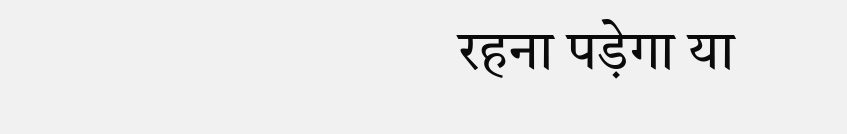रहना पड़ेगा या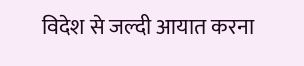विदेश से जल्दी आयात करना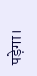पड़ेगा।